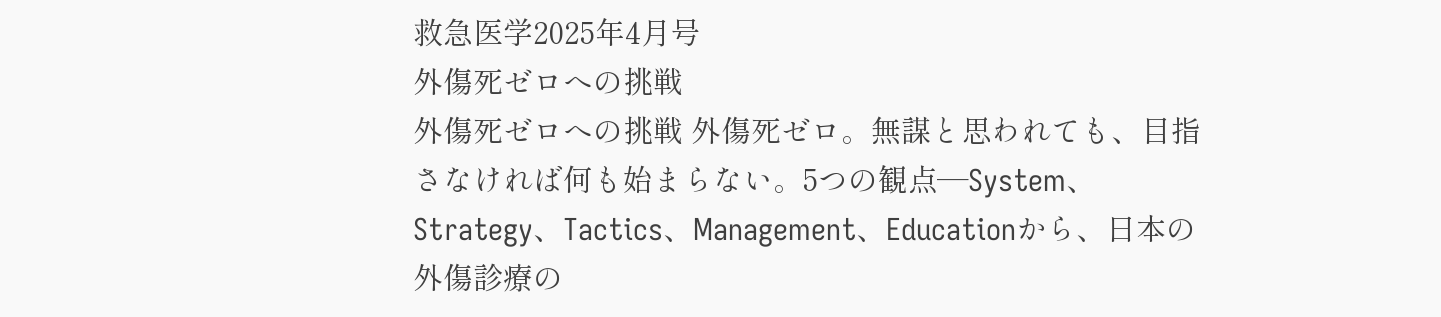救急医学2025年4月号
外傷死ゼロへの挑戦
外傷死ゼロへの挑戦 外傷死ゼロ。無謀と思われても、目指さなければ何も始まらない。5つの観点―System、Strategy、Tactics、Management、Educationから、日本の外傷診療の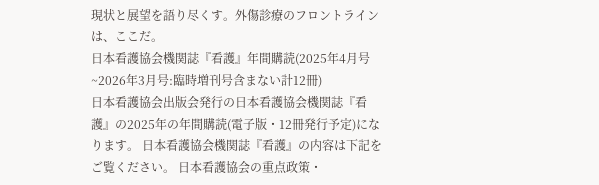現状と展望を語り尽くす。外傷診療のフロントラインは、ここだ。
日本看護協会機関誌『看護』年間購読(2025年4月号~2026年3月号:臨時増刊号含まない計12冊)
日本看護協会出版会発行の日本看護協会機関誌『看護』の2025年の年間購読(電子版・12冊発行予定)になります。 日本看護協会機関誌『看護』の内容は下記をご覧ください。 日本看護協会の重点政策・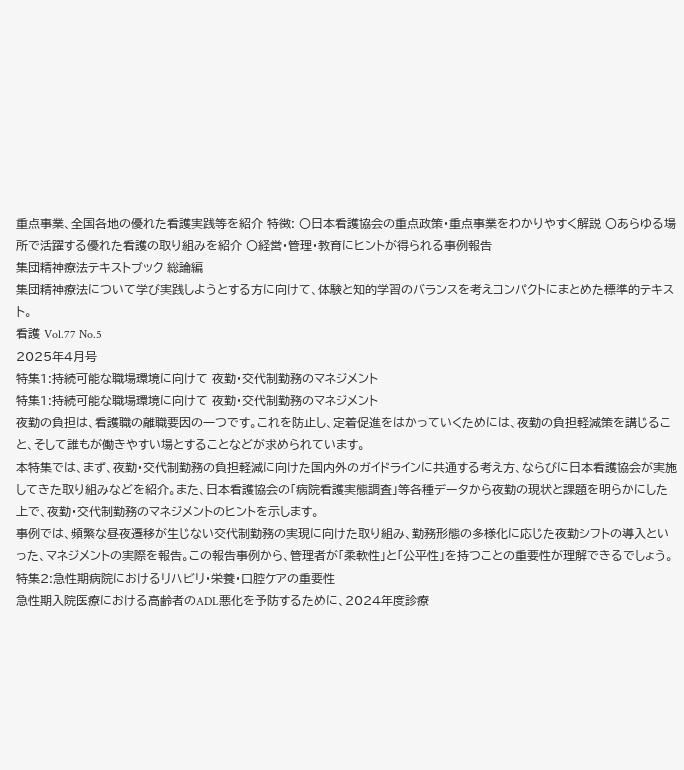重点事業、全国各地の優れた看護実践等を紹介 特徴: 〇日本看護協会の重点政策・重点事業をわかりやすく解説 〇あらゆる場所で活躍する優れた看護の取り組みを紹介 〇経営・管理・教育にヒントが得られる事例報告
集団精神療法テキストブック 総論編
集団精神療法について学び実践しようとする方に向けて、体験と知的学習のバランスを考えコンパクトにまとめた標準的テキスト。
看護 Vol.77 No.5
2025年4月号
特集1:持続可能な職場環境に向けて 夜勤・交代制勤務のマネジメント
特集1:持続可能な職場環境に向けて 夜勤・交代制勤務のマネジメント
夜勤の負担は、看護職の離職要因の一つです。これを防止し、定着促進をはかっていくためには、夜勤の負担軽減策を講じること、そして誰もが働きやすい場とすることなどが求められています。
本特集では、まず、夜勤・交代制勤務の負担軽減に向けた国内外のガイドラインに共通する考え方、ならびに日本看護協会が実施してきた取り組みなどを紹介。また、日本看護協会の「病院看護実態調査」等各種データから夜勤の現状と課題を明らかにした上で、夜勤・交代制勤務のマネジメントのヒントを示します。
事例では、頻繁な昼夜遷移が生じない交代制勤務の実現に向けた取り組み、勤務形態の多様化に応じた夜勤シフトの導入といった、マネジメントの実際を報告。この報告事例から、管理者が「柔軟性」と「公平性」を持つことの重要性が理解できるでしょう。
特集2:急性期病院におけるリハビリ・栄養・口腔ケアの重要性
急性期入院医療における高齢者のADL悪化を予防するために、2024年度診療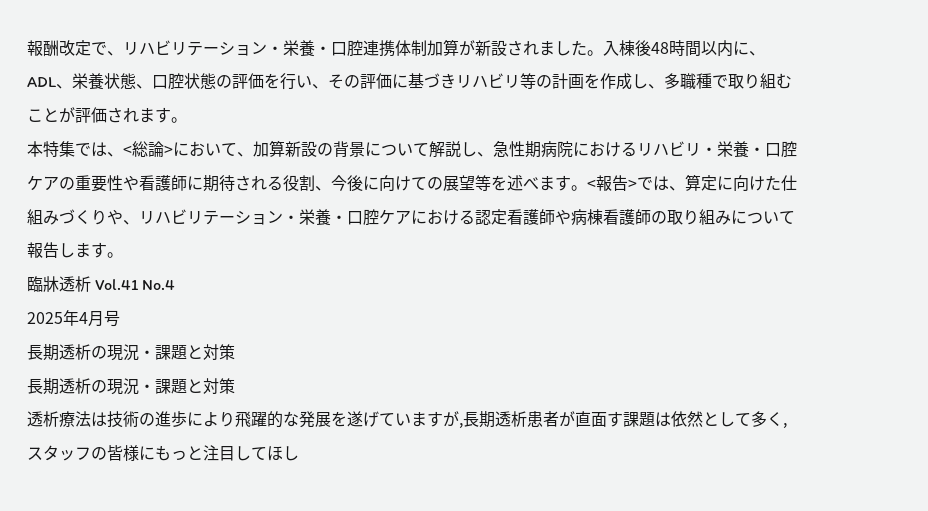報酬改定で、リハビリテーション・栄養・口腔連携体制加算が新設されました。入棟後48時間以内に、ADL、栄養状態、口腔状態の評価を行い、その評価に基づきリハビリ等の計画を作成し、多職種で取り組むことが評価されます。
本特集では、<総論>において、加算新設の背景について解説し、急性期病院におけるリハビリ・栄養・口腔ケアの重要性や看護師に期待される役割、今後に向けての展望等を述べます。<報告>では、算定に向けた仕組みづくりや、リハビリテーション・栄養・口腔ケアにおける認定看護師や病棟看護師の取り組みについて報告します。
臨牀透析 Vol.41 No.4
2025年4月号
長期透析の現況・課題と対策
長期透析の現況・課題と対策
透析療法は技術の進歩により飛躍的な発展を遂げていますが,長期透析患者が直面す課題は依然として多く,スタッフの皆様にもっと注目してほし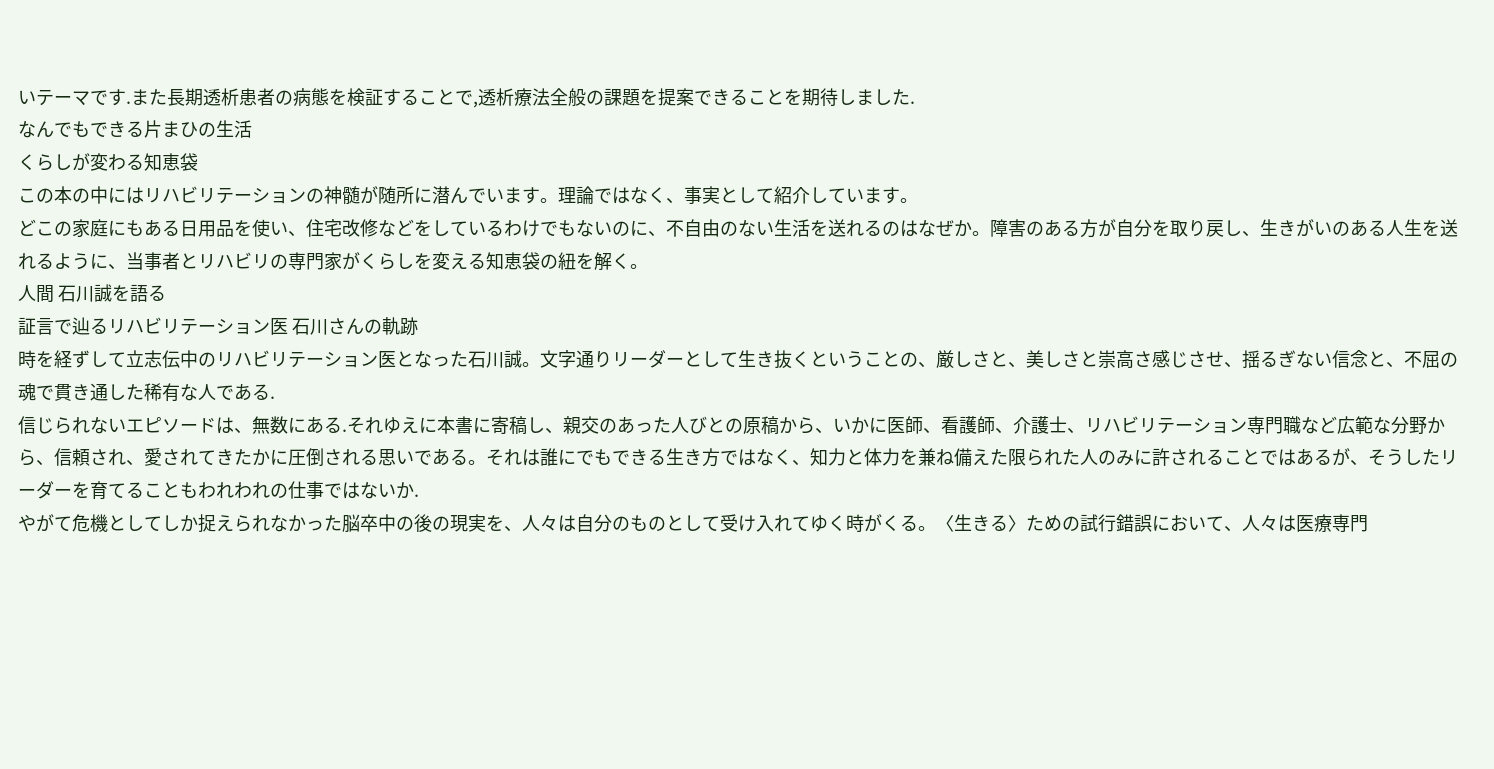いテーマです.また長期透析患者の病態を検証することで,透析療法全般の課題を提案できることを期待しました.
なんでもできる片まひの生活
くらしが変わる知恵袋
この本の中にはリハビリテーションの神髄が随所に潜んでいます。理論ではなく、事実として紹介しています。
どこの家庭にもある日用品を使い、住宅改修などをしているわけでもないのに、不自由のない生活を送れるのはなぜか。障害のある方が自分を取り戻し、生きがいのある人生を送れるように、当事者とリハビリの専門家がくらしを変える知恵袋の紐を解く。
人間 石川誠を語る
証言で辿るリハビリテーション医 石川さんの軌跡
時を経ずして立志伝中のリハビリテーション医となった石川誠。文字通りリーダーとして生き抜くということの、厳しさと、美しさと崇高さ感じさせ、揺るぎない信念と、不屈の魂で貫き通した稀有な人である.
信じられないエピソードは、無数にある.それゆえに本書に寄稿し、親交のあった人びとの原稿から、いかに医師、看護師、介護士、リハビリテーション専門職など広範な分野から、信頼され、愛されてきたかに圧倒される思いである。それは誰にでもできる生き方ではなく、知力と体力を兼ね備えた限られた人のみに許されることではあるが、そうしたリーダーを育てることもわれわれの仕事ではないか.
やがて危機としてしか捉えられなかった脳卒中の後の現実を、人々は自分のものとして受け入れてゆく時がくる。〈生きる〉ための試行錯誤において、人々は医療専門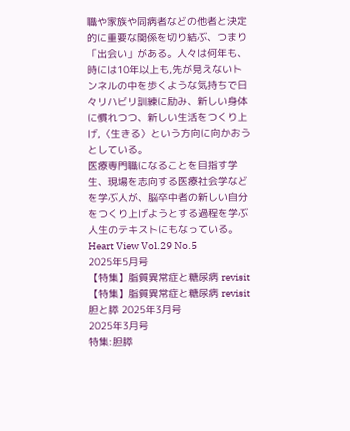職や家族や同病者などの他者と決定的に重要な関係を切り結ぶ、つまり「出会い」がある。人々は何年も、時には10年以上も,先が見えないトンネルの中を歩くような気持ちで日々リハビリ訓練に励み、新しい身体に慣れつつ、新しい生活をつくり上げ,〈生きる〉という方向に向かおうとしている。
医療専門職になることを目指す学生、現場を志向する医療社会学などを学ぶ人が、脳卒中者の新しい自分をつくり上げようとする過程を学ぶ人生のテキストにもなっている。
Heart View Vol.29 No.5
2025年5月号
【特集】脂質異常症と糖尿病 revisit
【特集】脂質異常症と糖尿病 revisit
胆と膵 2025年3月号
2025年3月号
特集:胆膵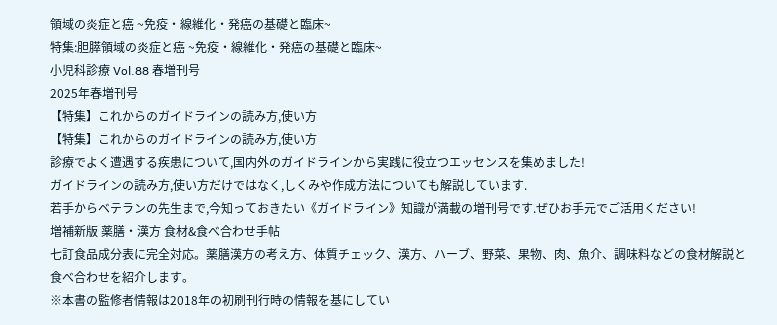領域の炎症と癌 ~免疫・線維化・発癌の基礎と臨床~
特集:胆膵領域の炎症と癌 ~免疫・線維化・発癌の基礎と臨床~
小児科診療 Vol.88 春増刊号
2025年春増刊号
【特集】これからのガイドラインの読み方,使い方
【特集】これからのガイドラインの読み方,使い方
診療でよく遭遇する疾患について,国内外のガイドラインから実践に役立つエッセンスを集めました!
ガイドラインの読み方,使い方だけではなく,しくみや作成方法についても解説しています.
若手からベテランの先生まで,今知っておきたい《ガイドライン》知識が満載の増刊号です.ぜひお手元でご活用ください!
増補新版 薬膳・漢方 食材&食べ合わせ手帖
七訂食品成分表に完全対応。薬膳漢方の考え方、体質チェック、漢方、ハーブ、野菜、果物、肉、魚介、調味料などの食材解説と食べ合わせを紹介します。
※本書の監修者情報は2018年の初刷刊行時の情報を基にしてい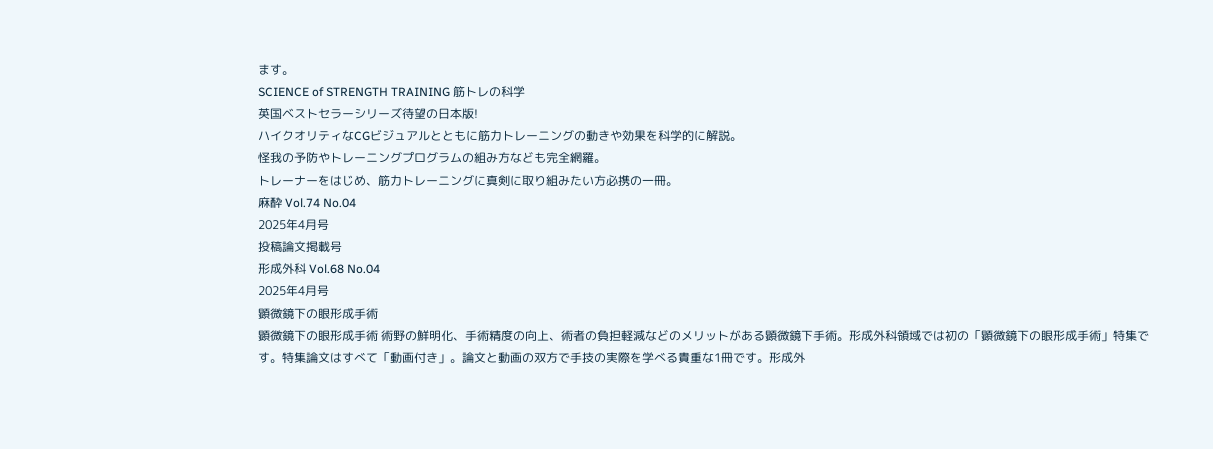ます。
SCIENCE of STRENGTH TRAINING 筋トレの科学
英国ベストセラーシリーズ待望の日本版!
ハイクオリティなCGビジュアルとともに筋力トレーニングの動きや効果を科学的に解説。
怪我の予防やトレーニングプログラムの組み方なども完全網羅。
トレーナーをはじめ、筋力トレーニングに真剣に取り組みたい方必携の一冊。
麻酔 Vol.74 No.04
2025年4月号
投稿論文掲載号
形成外科 Vol.68 No.04
2025年4月号
顕微鏡下の眼形成手術
顕微鏡下の眼形成手術 術野の鮮明化、手術精度の向上、術者の負担軽減などのメリットがある顕微鏡下手術。形成外科領域では初の「顕微鏡下の眼形成手術」特集です。特集論文はすべて「動画付き」。論文と動画の双方で手技の実際を学べる貴重な1冊です。形成外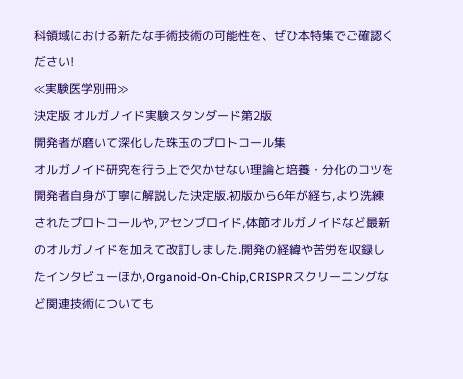科領域における新たな手術技術の可能性を、ぜひ本特集でご確認ください!
≪実験医学別冊≫
決定版 オルガノイド実験スタンダード第2版
開発者が磨いて深化した珠玉のプロトコール集
オルガノイド研究を行う上で欠かせない理論と培養・分化のコツを開発者自身が丁寧に解説した決定版.初版から6年が経ち,より洗練されたプロトコールや,アセンブロイド,体節オルガノイドなど最新のオルガノイドを加えて改訂しました.開発の経緯や苦労を収録したインタビューほか,Organoid-On-Chip,CRISPRスクリーニングなど関連技術についても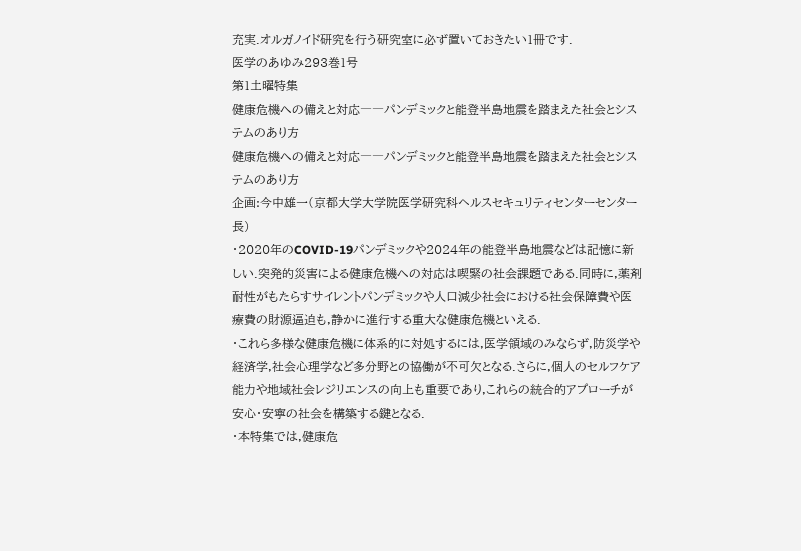充実.オルガノイド研究を行う研究室に必ず置いておきたい1冊です.
医学のあゆみ293巻1号
第1土曜特集
健康危機への備えと対応――パンデミックと能登半島地震を踏まえた社会とシステムのあり方
健康危機への備えと対応――パンデミックと能登半島地震を踏まえた社会とシステムのあり方
企画:今中雄一(京都大学大学院医学研究科ヘルスセキュリティセンターセンター長)
・2020年のCOVID-19パンデミックや2024年の能登半島地震などは記憶に新しい.突発的災害による健康危機への対応は喫緊の社会課題である.同時に,薬剤耐性がもたらすサイレントパンデミックや人口減少社会における社会保障費や医療費の財源逼迫も,静かに進行する重大な健康危機といえる.
・これら多様な健康危機に体系的に対処するには,医学領域のみならず,防災学や経済学,社会心理学など多分野との協働が不可欠となる.さらに,個人のセルフケア能力や地域社会レジリエンスの向上も重要であり,これらの統合的アプローチが安心・安寧の社会を構築する鍵となる.
・本特集では,健康危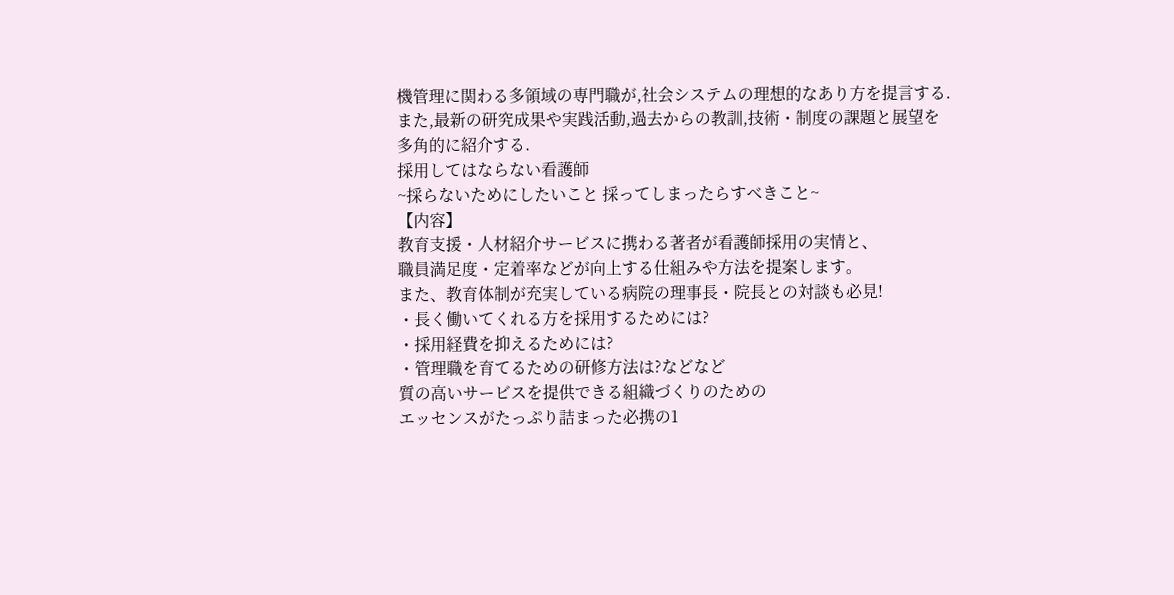機管理に関わる多領域の専門職が,社会システムの理想的なあり方を提言する.また,最新の研究成果や実践活動,過去からの教訓,技術・制度の課題と展望を多角的に紹介する.
採用してはならない看護師
~採らないためにしたいこと 採ってしまったらすべきこと~
【内容】
教育支援・人材紹介サービスに携わる著者が看護師採用の実情と、
職員満足度・定着率などが向上する仕組みや方法を提案します。
また、教育体制が充実している病院の理事長・院長との対談も必見!
・長く働いてくれる方を採用するためには?
・採用経費を抑えるためには?
・管理職を育てるための研修方法は?などなど
質の高いサービスを提供できる組織づくりのための
エッセンスがたっぷり詰まった必携の1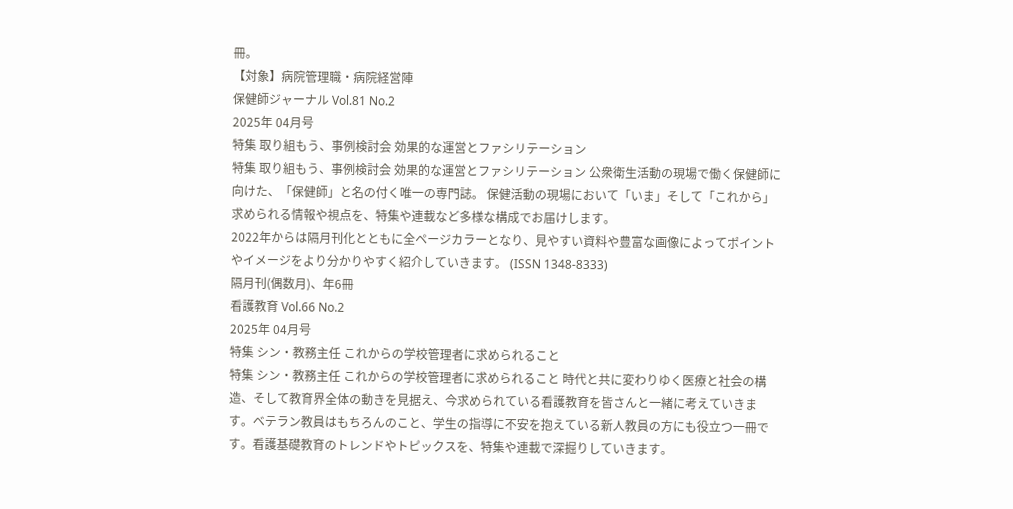冊。
【対象】病院管理職・病院経営陣
保健師ジャーナル Vol.81 No.2
2025年 04月号
特集 取り組もう、事例検討会 効果的な運営とファシリテーション
特集 取り組もう、事例検討会 効果的な運営とファシリテーション 公衆衛生活動の現場で働く保健師に向けた、「保健師」と名の付く唯一の専門誌。 保健活動の現場において「いま」そして「これから」求められる情報や視点を、特集や連載など多様な構成でお届けします。
2022年からは隔月刊化とともに全ページカラーとなり、見やすい資料や豊富な画像によってポイントやイメージをより分かりやすく紹介していきます。 (ISSN 1348-8333)
隔月刊(偶数月)、年6冊
看護教育 Vol.66 No.2
2025年 04月号
特集 シン・教務主任 これからの学校管理者に求められること
特集 シン・教務主任 これからの学校管理者に求められること 時代と共に変わりゆく医療と社会の構造、そして教育界全体の動きを見据え、今求められている看護教育を皆さんと一緒に考えていきます。ベテラン教員はもちろんのこと、学生の指導に不安を抱えている新人教員の方にも役立つ一冊です。看護基礎教育のトレンドやトピックスを、特集や連載で深掘りしていきます。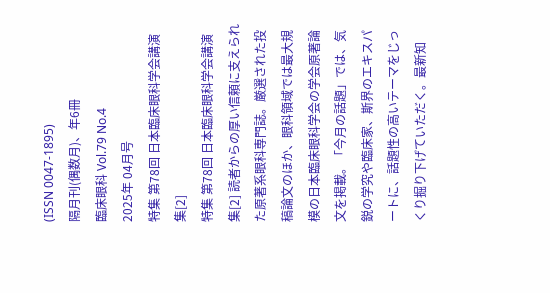(ISSN 0047-1895)
隔月刊(偶数月)、年6冊
臨床眼科 Vol.79 No.4
2025年 04月号
特集 第78回 日本臨床眼科学会講演集[2]
特集 第78回 日本臨床眼科学会講演集[2] 読者からの厚い信頼に支えられた原著系眼科専門誌。厳選された投稿論文のほか、眼科領域では最大規模の日本臨床眼科学会の学会原著論文を掲載。「今月の話題」では、気鋭の学究や臨床家、斯界のエキスパートに、話題性の高いテーマをじっくり掘り下げていただく。最新知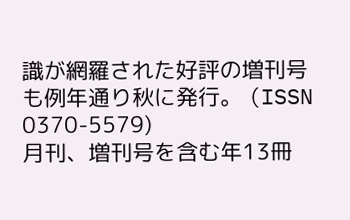識が網羅された好評の増刊号も例年通り秋に発行。 (ISSN 0370-5579)
月刊、増刊号を含む年13冊